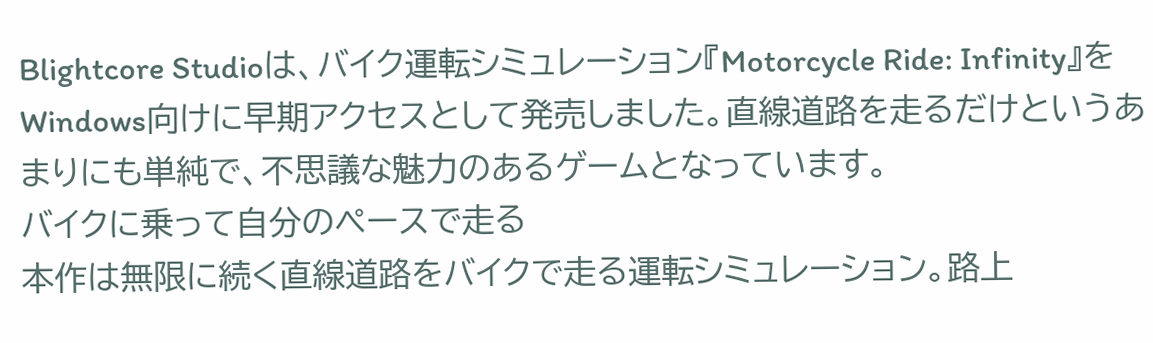Blightcore Studioは、バイク運転シミュレーション『Motorcycle Ride: Infinity』をWindows向けに早期アクセスとして発売しました。直線道路を走るだけというあまりにも単純で、不思議な魅力のあるゲームとなっています。
バイクに乗って自分のペースで走る
本作は無限に続く直線道路をバイクで走る運転シミュレーション。路上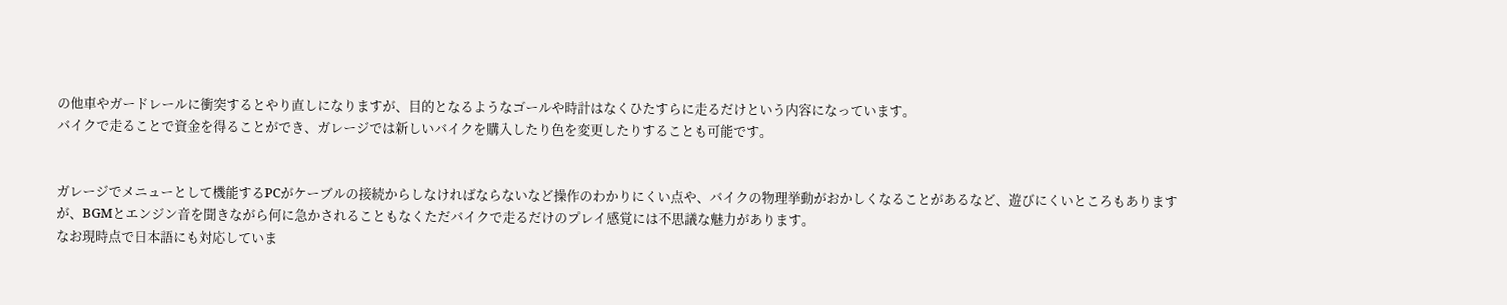の他車やガードレールに衝突するとやり直しになりますが、目的となるようなゴールや時計はなくひたすらに走るだけという内容になっています。
バイクで走ることで資金を得ることができ、ガレージでは新しいバイクを購入したり色を変更したりすることも可能です。


ガレージでメニューとして機能するPCがケーブルの接続からしなければならないなど操作のわかりにくい点や、バイクの物理挙動がおかしくなることがあるなど、遊びにくいところもありますが、BGMとエンジン音を聞きながら何に急かされることもなくただバイクで走るだけのプレイ感覚には不思議な魅力があります。
なお現時点で日本語にも対応していま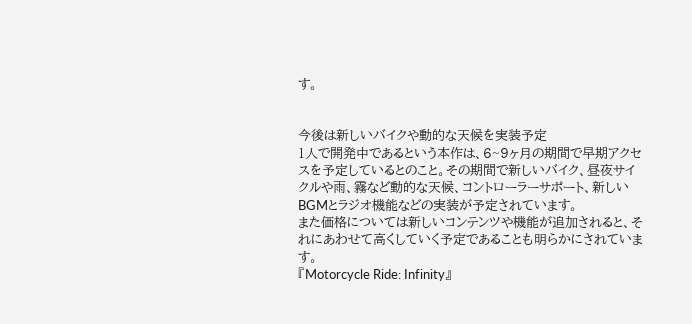す。


今後は新しいバイクや動的な天候を実装予定
1人で開発中であるという本作は、6~9ヶ月の期間で早期アクセスを予定しているとのこと。その期間で新しいバイク、昼夜サイクルや雨、霧など動的な天候、コントローラーサポート、新しいBGMとラジオ機能などの実装が予定されています。
また価格については新しいコンテンツや機能が追加されると、それにあわせて高くしていく予定であることも明らかにされています。
『Motorcycle Ride: Infinity』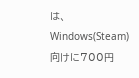は、Windows(Steam)向けに700円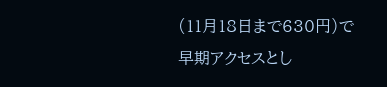(11月18日まで630円)で早期アクセスとし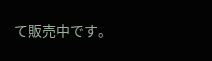て販売中です。